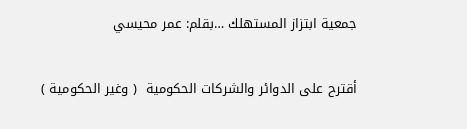جمعية ابتزاز المستهلك …بقلم: عمر محيسي

أقترح على الدوائر والشركات الحكومية  ( وغير الحكومية )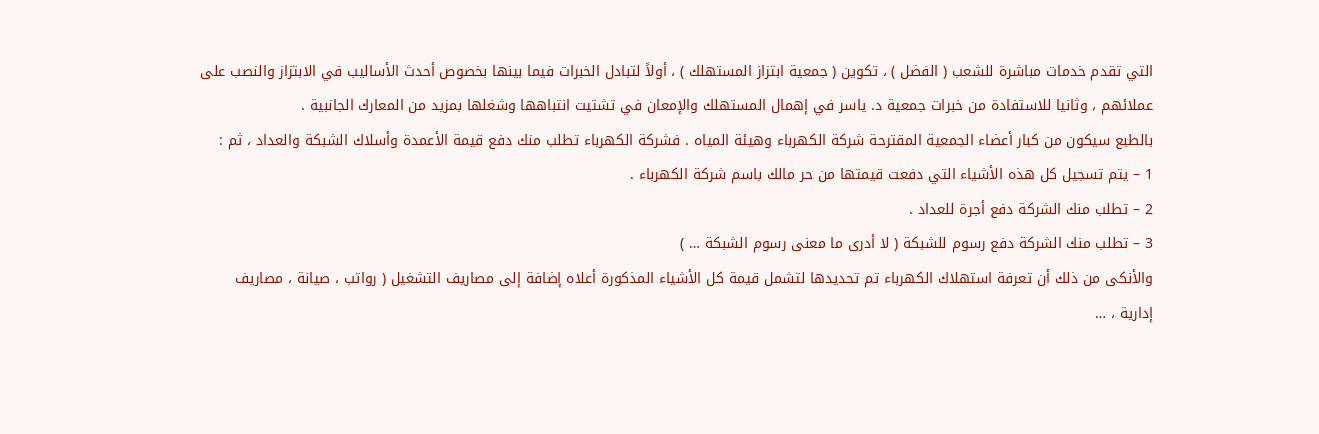التي تقدم خدمات مباشرة للشعب ( الفضل ) ، تكوين ( جمعية ابتزاز المستهلك ) ، أولاً لتبادل الخبرات فيما بينها بخصوص أحدث الأساليب في الابتزاز والنصب على عملائهم ، وثانيا للاستفادة من خبرات جمعية د. ياسر في إهمال المستهلك والإمعان في تشتيت انتباهها وشغلها بمزيد من المعارك الجانبية .
بالطبع سيكون من كبار أعضاء الجمعية المقترحة شركة الكهرباء وهيئة المياه . فشركة الكهرباء تطلب منك دفع قيمة الأعمدة وأسلاك الشبكة والعداد ، ثم :
1 – يتم تسجيل كل هذه الأشياء التي دفعت قيمتها من حر مالك باسم شركة الكهرباء .
2 – تطلب منك الشركة دفع أجرة للعداد .
3 – تطلب منك الشركة دفع رسوم للشبكة ( لا أدرى ما معنى رسوم الشبكة … )
والأنكى من ذلك أن تعرفة استهلاك الكهرباء تم تحديدها لتشمل قيمة كل الأشياء المذكورة أعلاه إضافة إلى مصاريف التشغيل ( رواتب ، صيانة ، مصاريف إدارية ، …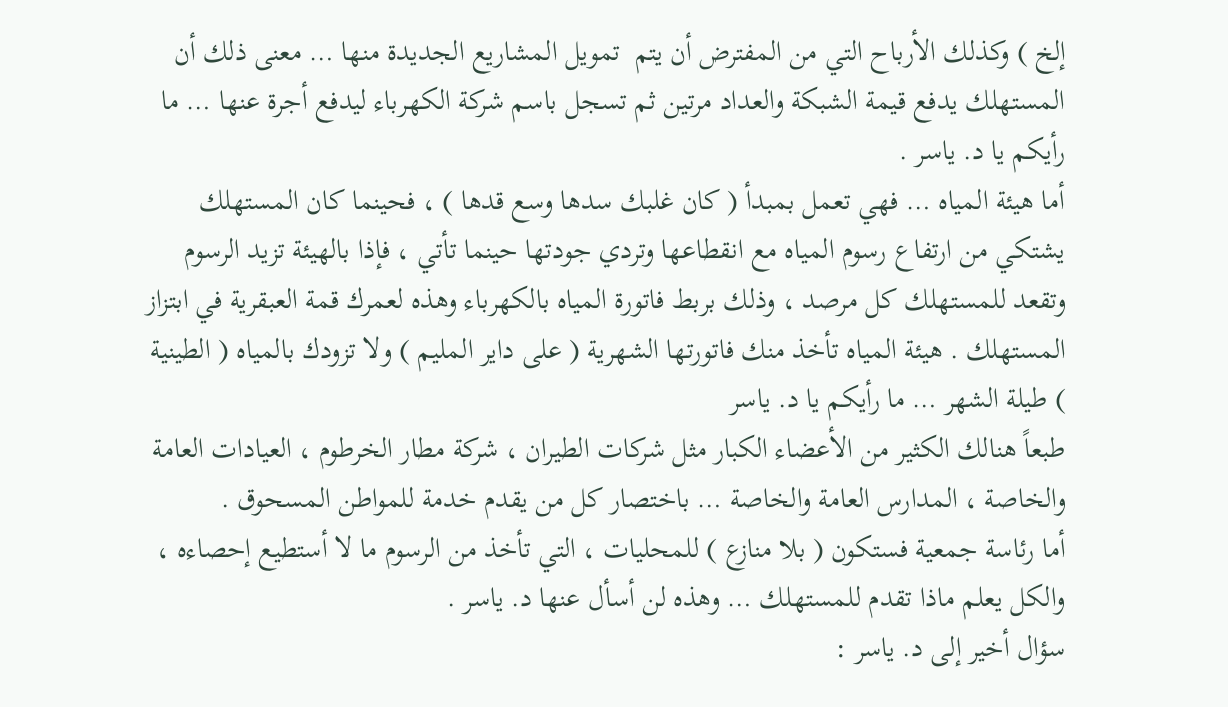إلخ ) وكذلك الأرباح التي من المفترض أن يتم  تمويل المشاريع الجديدة منها … معنى ذلك أن المستهلك يدفع قيمة الشبكة والعداد مرتين ثم تسجل باسم شركة الكهرباء ليدفع أجرة عنها … ما رأيكم يا د. ياسر .
أما هيئة المياه … فهي تعمل بمبدأ ( كان غلبك سدها وسع قدها ) ، فحينما كان المستهلك يشتكي من ارتفاع رسوم المياه مع انقطاعها وتردي جودتها حينما تأتي ، فإذا بالهيئة تزيد الرسوم وتقعد للمستهلك كل مرصد ، وذلك بربط فاتورة المياه بالكهرباء وهذه لعمرك قمة العبقرية في ابتزاز المستهلك . هيئة المياه تأخذ منك فاتورتها الشهرية ( على داير المليم ) ولا تزودك بالمياه ( الطينية ) طيلة الشهر … ما رأيكم يا د. ياسر
طبعاً هنالك الكثير من الأعضاء الكبار مثل شركات الطيران ، شركة مطار الخرطوم ، العيادات العامة والخاصة ، المدارس العامة والخاصة … باختصار كل من يقدم خدمة للمواطن المسحوق .
أما رئاسة جمعية فستكون ( بلا منازع ) للمحليات ، التي تأخذ من الرسوم ما لا أستطيع إحصاءه ، والكل يعلم ماذا تقدم للمستهلك … وهذه لن أسأل عنها د. ياسر .
سؤال أخير إلى د. ياسر :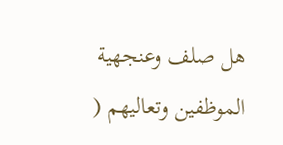هل صلف وعنجهية الموظفين وتعاليهم (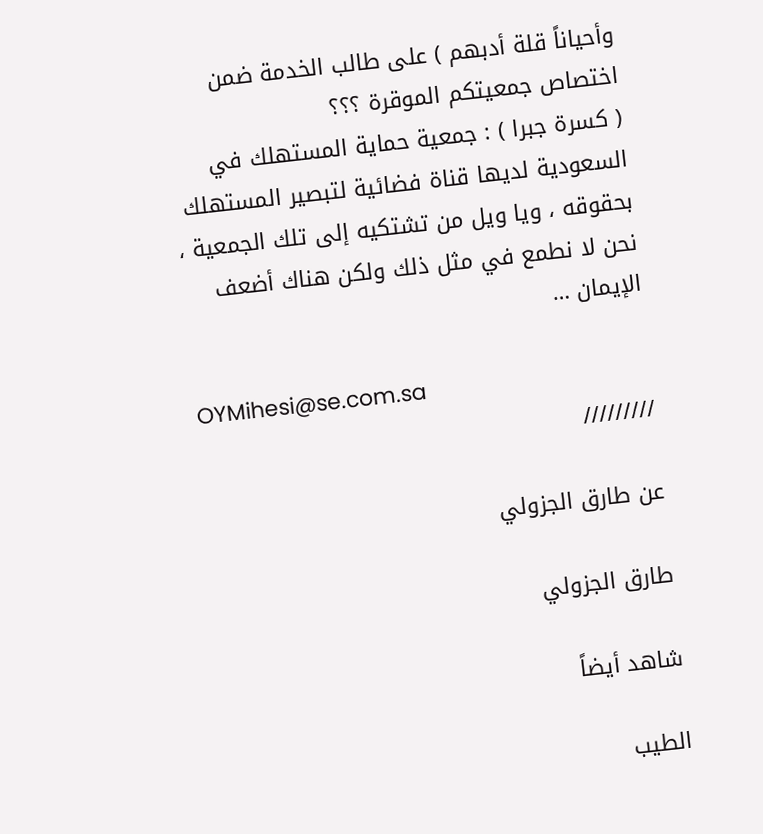وأحياناً قلة أدبهم ) على طالب الخدمة ضمن اختصاص جمعيتكم الموقرة ؟؟؟
( كسرة جبرا ) : جمعية حماية المستهلك في السعودية لديها قناة فضائية لتبصير المستهلك بحقوقه ، ويا ويل من تشتكيه إلى تلك الجمعية ، نحن لا نطمع في مثل ذلك ولكن هناك أضعف الإيمان …

OYMihesi@se.com.sa
/////////

عن طارق الجزولي

طارق الجزولي

شاهد أيضاً

الطيب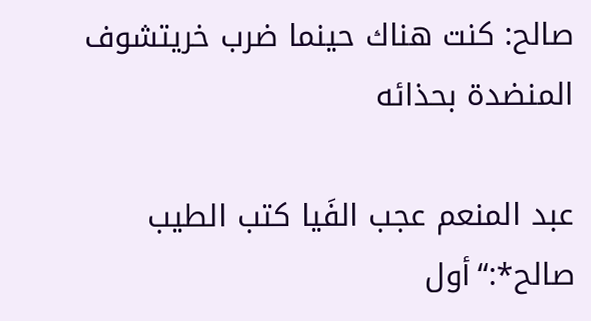صالح: كنت هناك حينما ضرب خريتشوف المنضدة بحذائه

عبد المنعم عجب الفَيا كتب الطيب صالح*:“أول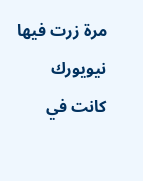مرة زرت فيها نيويورك كانت في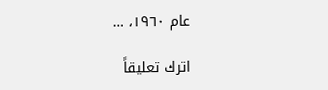عام ١٩٦٠، …

اترك تعليقاً